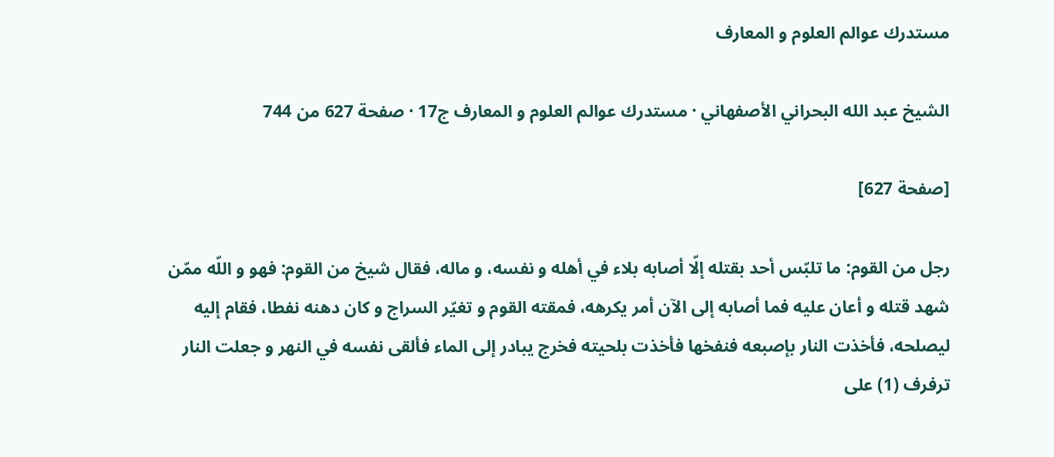مستدرك عوالم العلوم و المعارف

الشيخ عبد الله البحراني الأصفهاني · مستدرك عوالم العلوم و المعارف ج17 · صفحة 627 من 744

[صفحة 627]

رجل من القوم: ما تلبّس أحد بقتله إلّا أصابه بلاء في أهله و نفسه، و ماله، فقال شيخ من القوم: فهو و اللّه ممّن شهد قتله و أعان عليه فما أصابه إلى الآن أمر يكرهه، فمقته القوم و تغيّر السراج و كان دهنه نفطا، فقام إليه ليصلحه، فأخذت النار بإصبعه فنفخها فأخذت بلحيته فخرج يبادر إلى الماء فألقى نفسه في النهر و جعلت النار ترفرف (1) على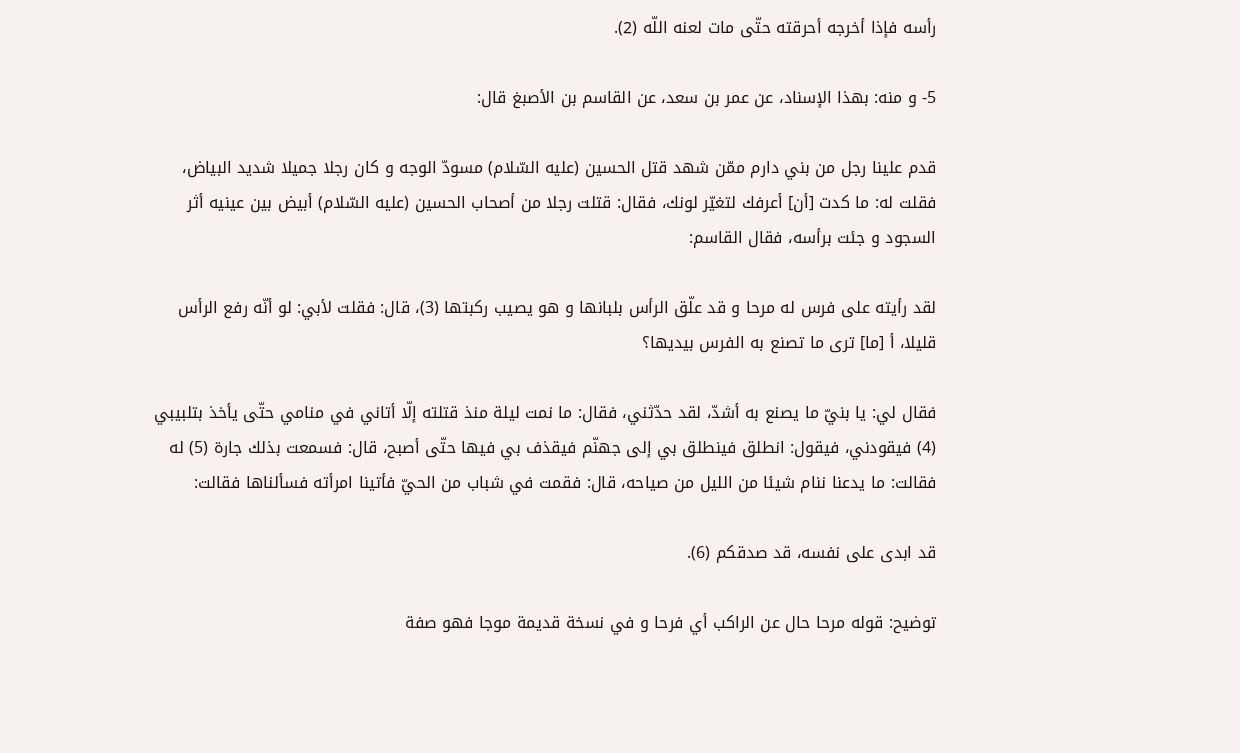رأسه فإذا أخرجه أحرقته حتّى مات لعنه اللّه (2).

5- و منه: بهذا الإسناد، عن عمر بن سعد، عن القاسم بن الأصبغ قال:

قدم علينا رجل من بني دارم ممّن شهد قتل الحسين (عليه السّلام) مسودّ الوجه و كان رجلا جميلا شديد البياض، فقلت له: ما كدت [أن] أعرفك لتغيّر لونك، فقال: قتلت رجلا من أصحاب الحسين (عليه السّلام) أبيض بين عينيه أثر السجود و جئت برأسه، فقال القاسم:

لقد رأيته على فرس له مرحا و قد علّق الرأس بلبانها و هو يصيب ركبتها (3)، قال: فقلت لأبي: لو أنّه رفع الرأس قليلا، أ [ما] ترى ما تصنع به الفرس بيديها؟

فقال لي: يا بنيّ ما يصنع به أشدّ، لقد حدّثني، فقال: ما نمت ليلة منذ قتلته إلّا أتاني في منامي حتّى يأخذ بتلبيبي (4) فيقودني، فيقول: انطلق فينطلق بي إلى جهنّم فيقذف بي فيها حتّى أصبح، قال: فسمعت بذلك جارة (5) له فقالت: ما يدعنا ننام شيئا من الليل من صياحه، قال: فقمت في شباب من الحيّ فأتينا امرأته فسألناها فقالت:

قد ابدى على نفسه، قد صدقكم (6).

توضيح: قوله مرحا حال عن الراكب أي فرحا و في نسخة قديمة موجا فهو صفة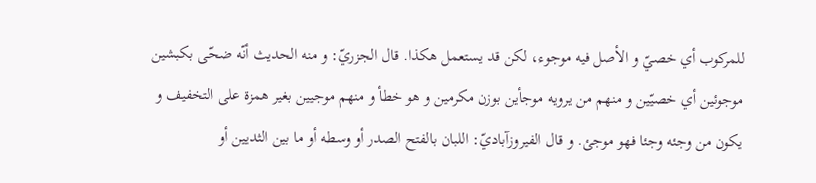للمركوب أي خصيّ و الأصل فيه موجوء، لكن قد يستعمل هكذا. قال الجزريّ: و منه الحديث أنّه ضحّى بكبشين موجوئين أي خصيّين و منهم من يرويه موجأين بوزن مكرمين و هو خطأ و منهم موجيين بغير همزة على التخفيف و يكون من وجئه وجئا فهو موجئ. و قال الفيروزآباديّ: اللبان بالفتح الصدر أو وسطه أو ما بين الثديين أو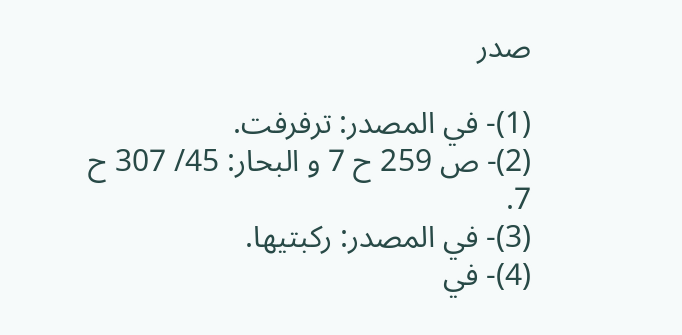صدر

(1)- في المصدر: ترفرفت.
(2)- ص 259 ح 7 و البحار: 45/ 307 ح 7.
(3)- في المصدر: ركبتيها.
(4)- في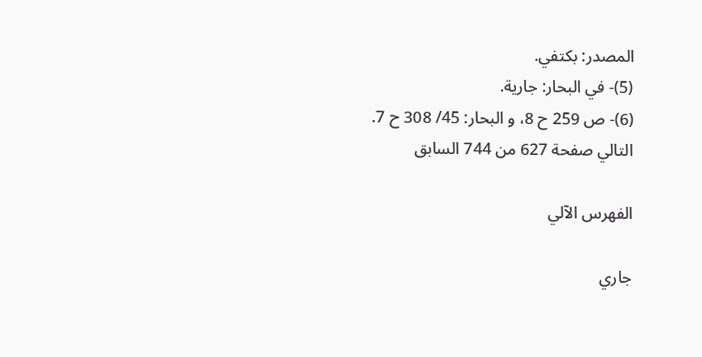المصدر: بكتفي.
(5)- في البحار: جارية.
(6)- ص 259 ح 8، و البحار: 45/ 308 ح 7.
التالي صفحة 627 من 744 السابق

الفهرس الآلي

جاري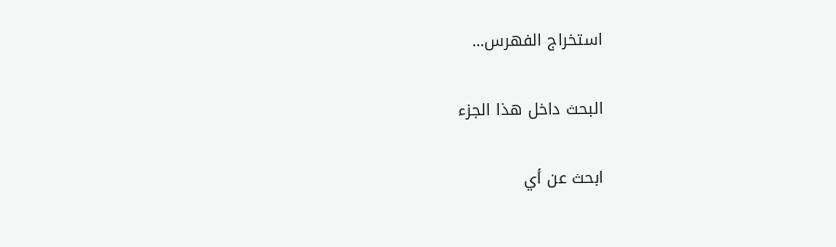استخراج الفهرس...

البحث داخل هذا الجزء

ابحث عن أي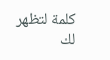كلمة لتظهر لك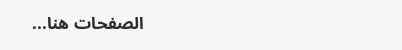الصفحات هنا...